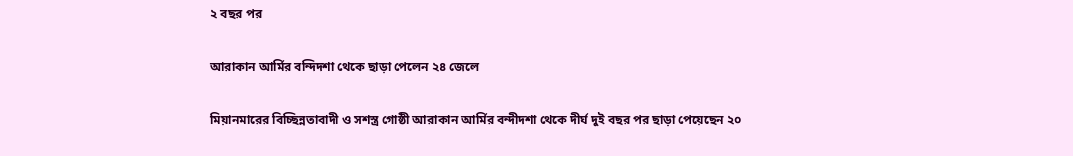২ বছর পর

আরাকান আর্মির বন্দিদশা থেকে ছাড়া পেলেন ২৪ জেলে

মিয়ানমারের বিচ্ছিন্নতাবাদী ও সশস্ত্র গোষ্ঠী আরাকান আর্মির বন্দীদশা থেকে দীর্ঘ দুই বছর পর ছাড়া পেয়েছেন ২০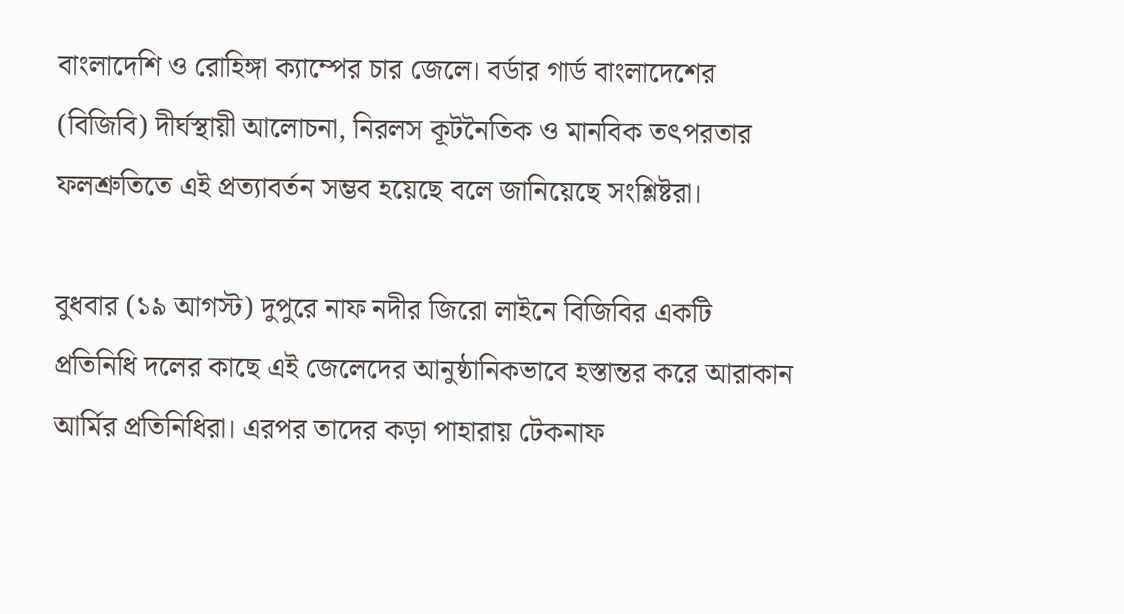বাংলাদেশি ও রোহিঙ্গা ক্যাম্পের চার জেলে। বর্ডার গার্ড বাংলাদেশের (বিজিবি) দীর্ঘস্থায়ী আলোচনা, নিরলস কূটনৈতিক ও মানবিক তৎপরতার ফলশ্রুতিতে এই প্রত্যাবর্তন সম্ভব হয়েছে বলে জানিয়েছে সংশ্লিষ্টরা।

বুধবার (১৯ আগস্ট) দুপুরে নাফ নদীর জিরো লাইনে বিজিবির একটি প্রতিনিধি দলের কাছে এই জেলেদের আনুষ্ঠানিকভাবে হস্তান্তর করে আরাকান আর্মির প্রতিনিধিরা। এরপর তাদের কড়া পাহারায় টেকনাফ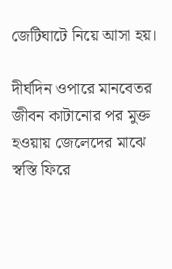জেটিঘাটে নিয়ে আসা হয়।

দীর্ঘদিন ওপারে মানবেতর জীবন কাটানোর পর মুক্ত হওয়ায় জেলেদের মাঝে স্বস্তি ফিরে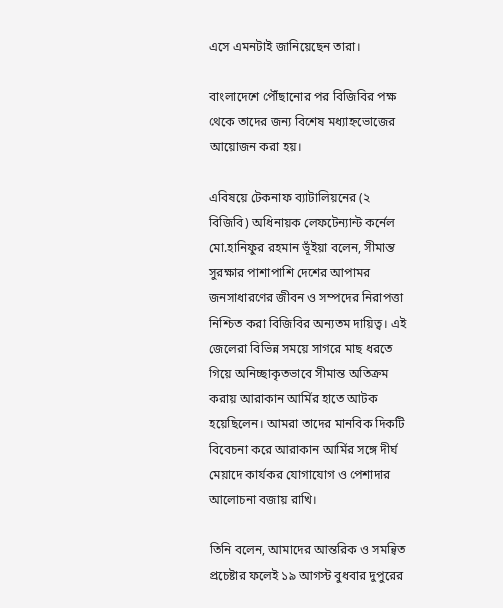এসে এমনটাই জানিয়েছেন তারা।

বাংলাদেশে পৌঁছানোর পর বিজিবির পক্ষ থেকে তাদের জন্য বিশেষ মধ্যাহ্নভোজের আয়োজন করা হয়।

এবিষয়ে টেকনাফ ব্যাটালিয়নের (২ বিজিবি) অধিনায়ক লেফটেন্যান্ট কর্নেল মো.হানিফুর রহমান ভূঁইয়া বলেন, সীমান্ত সুরক্ষার পাশাপাশি দেশের আপামর জনসাধারণের জীবন ও সম্পদের নিরাপত্তা নিশ্চিত করা বিজিবির অন্যতম দায়িত্ব। এই জেলেরা বিভিন্ন সময়ে সাগরে মাছ ধরতে গিয়ে অনিচ্ছাকৃতভাবে সীমান্ত অতিক্রম করায় আরাকান আর্মির হাতে আটক হয়েছিলেন। আমরা তাদের মানবিক দিকটি বিবেচনা করে আরাকান আর্মির সঙ্গে দীর্ঘ মেয়াদে কার্যকর যোগাযোগ ও পেশাদার আলোচনা বজায় রাখি।

তিনি বলেন, আমাদের আন্তরিক ও সমন্বিত প্রচেষ্টার ফলেই ১৯ আগস্ট বুধবার দুপুরের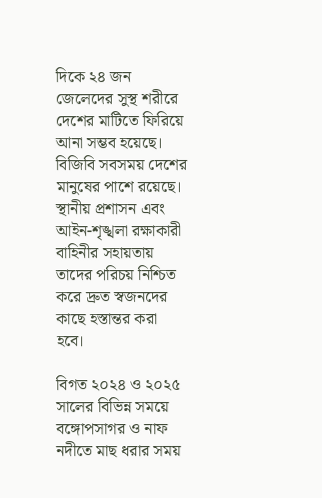দিকে ২৪ জন জেলেদের সুস্থ শরীরে দেশের মাটিতে ফিরিয়ে আনা সম্ভব হয়েছে। বিজিবি সবসময় দেশের মানুষের পাশে রয়েছে। স্থানীয় প্রশাসন এবং আইন-শৃঙ্খলা রক্ষাকারী বাহিনীর সহায়তায় তাদের পরিচয় নিশ্চিত করে দ্রুত স্বজনদের কাছে হস্তান্তর করা হবে।

বিগত ২০২৪ ও ২০২৫ সালের বিভিন্ন সময়ে বঙ্গোপসাগর ও নাফ নদীতে মাছ ধরার সময়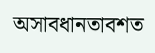অসাবধানতাবশত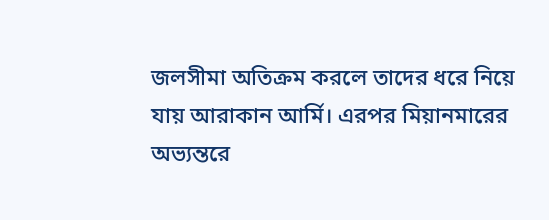জলসীমা অতিক্রম করলে তাদের ধরে নিয়ে যায় আরাকান আর্মি। এরপর মিয়ানমারের অভ্যন্তরে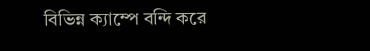বিভিন্ন ক্যাম্পে বন্দি করে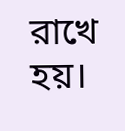রাখে হয়।